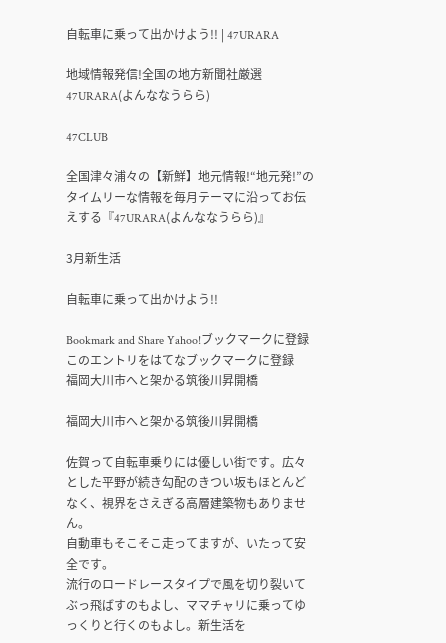自転車に乗って出かけよう!! | 47URARA

地域情報発信!全国の地方新聞社厳選 47URARA(よんななうらら)

47CLUB

全国津々浦々の【新鮮】地元情報!“地元発!”のタイムリーな情報を毎月テーマに沿ってお伝えする『47URARA(よんななうらら)』

3月新生活

自転車に乗って出かけよう!!

Bookmark and Share Yahoo!ブックマークに登録 このエントリをはてなブックマークに登録
福岡大川市へと架かる筑後川昇開橋

福岡大川市へと架かる筑後川昇開橋

佐賀って自転車乗りには優しい街です。広々とした平野が続き勾配のきつい坂もほとんどなく、視界をさえぎる高層建築物もありません。
自動車もそこそこ走ってますが、いたって安全です。
流行のロードレースタイプで風を切り裂いてぶっ飛ばすのもよし、ママチャリに乗ってゆっくりと行くのもよし。新生活を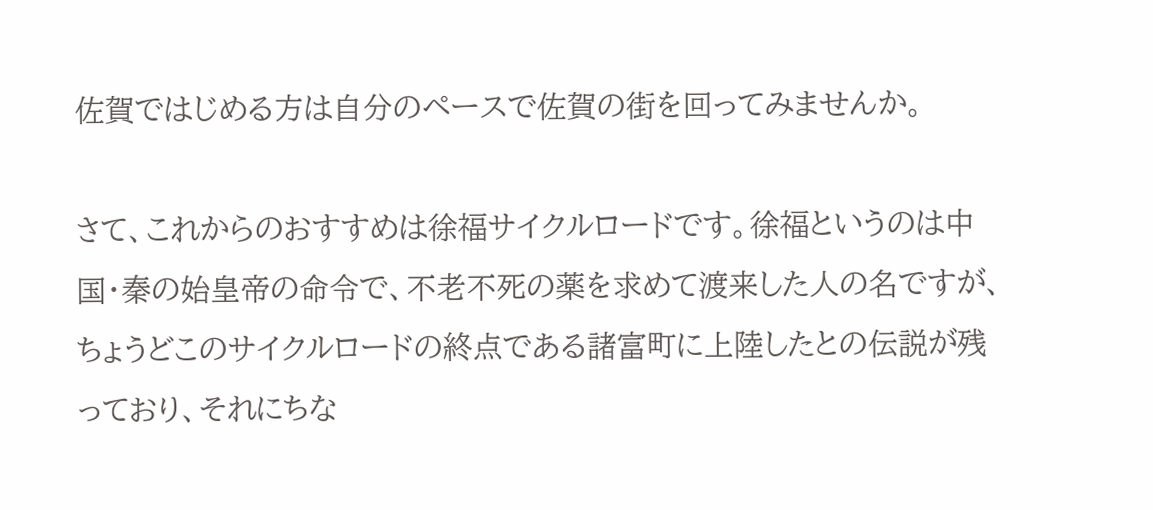佐賀ではじめる方は自分のペースで佐賀の街を回ってみませんか。

さて、これからのおすすめは徐福サイクルロードです。徐福というのは中国・秦の始皇帝の命令で、不老不死の薬を求めて渡来した人の名ですが、ちょうどこのサイクルロードの終点である諸富町に上陸したとの伝説が残っており、それにちな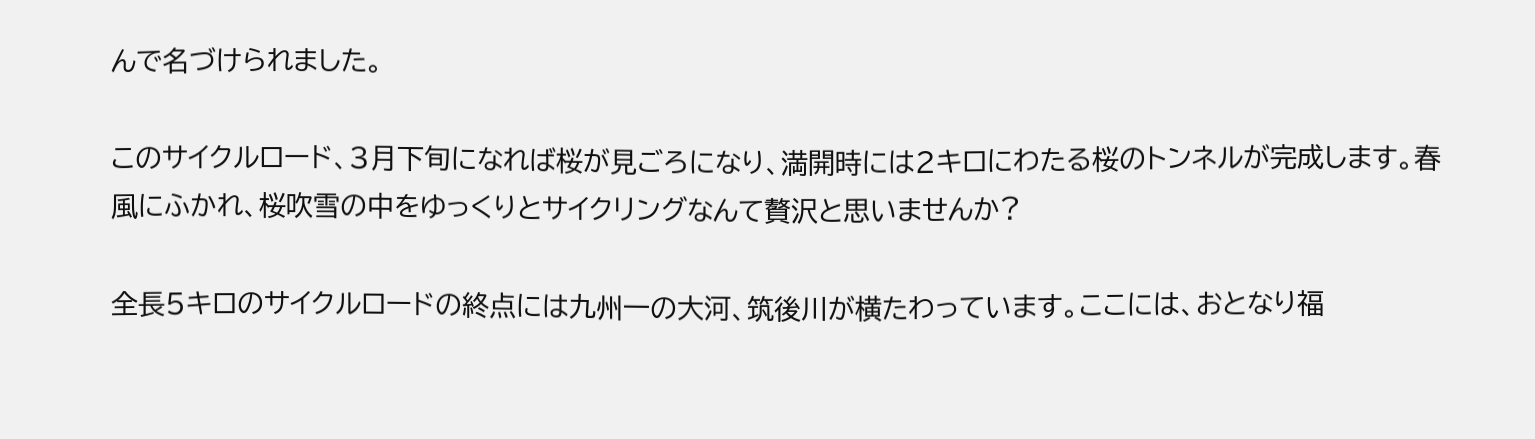んで名づけられました。

このサイクルロード、3月下旬になれば桜が見ごろになり、満開時には2キロにわたる桜のトンネルが完成します。春風にふかれ、桜吹雪の中をゆっくりとサイクリングなんて贅沢と思いませんか?

全長5キロのサイクルロードの終点には九州一の大河、筑後川が横たわっています。ここには、おとなり福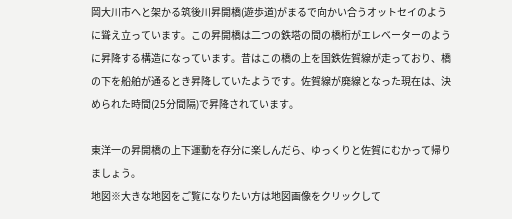岡大川市へと架かる筑後川昇開橋(遊歩道)がまるで向かい合うオットセイのように聳え立っています。この昇開橋は二つの鉄塔の間の橋桁がエレベーターのように昇降する構造になっています。昔はこの橋の上を国鉄佐賀線が走っており、橋の下を船舶が通るとき昇降していたようです。佐賀線が廃線となった現在は、決められた時間(25分間隔)で昇降されています。

東洋一の昇開橋の上下運動を存分に楽しんだら、ゆっくりと佐賀にむかって帰りましょう。
地図※大きな地図をご覧になりたい方は地図画像をクリックして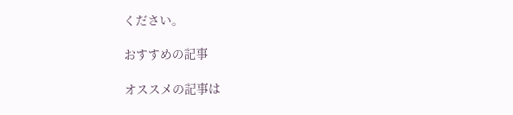ください。

おすすめの記事

オススメの記事は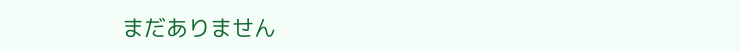まだありません